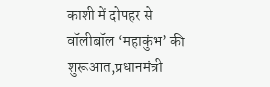काशी में दोपहर से वॉलीबॉल ‘महाकुंभ’ की शुरूआत,प्रधानमंत्री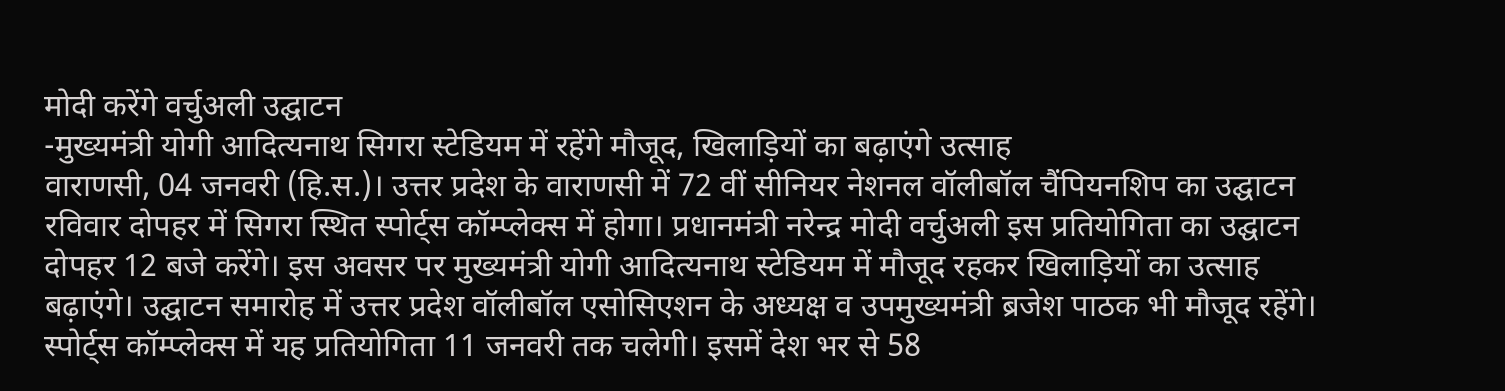मोदी करेंगे वर्चुअली उद्घाटन
-मुख्यमंत्री योगी आदित्यनाथ सिगरा स्टेडियम में रहेंगे मौजूद, खिलाड़ियों का बढ़ाएंगे उत्साह
वाराणसी, 04 जनवरी (हि.स.)। उत्तर प्रदेश के वाराणसी में 72 वीं सीनियर नेशनल वॉलीबॉल चैंपियनशिप का उद्घाटन रविवार दोपहर में सिगरा स्थित स्पोर्ट्स कॉम्प्लेक्स में होगा। प्रधानमंत्री नरेन्द्र मोदी वर्चुअली इस प्रतियोगिता का उद्घाटन दोपहर 12 बजे करेंगे। इस अवसर पर मुख्यमंत्री योगी आदित्यनाथ स्टेडियम में मौजूद रहकर खिलाड़ियों का उत्साह बढ़ाएंगे। उद्घाटन समारोह में उत्तर प्रदेश वॉलीबॉल एसोसिएशन के अध्यक्ष व उपमुख्यमंत्री ब्रजेश पाठक भी मौजूद रहेंगे। स्पोर्ट्स कॉम्प्लेक्स में यह प्रतियोगिता 11 जनवरी तक चलेगी। इसमें देश भर से 58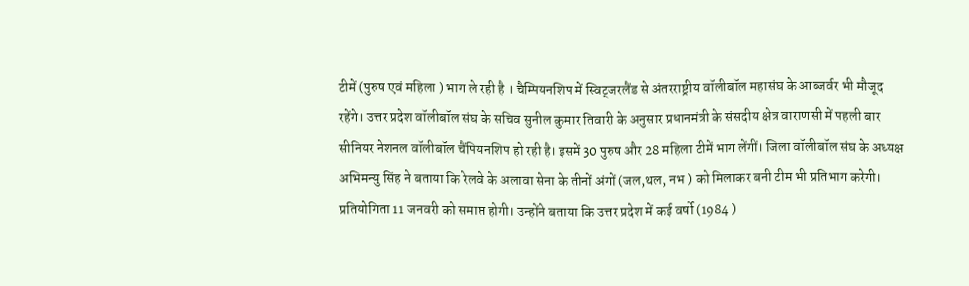टीमें (पुरुष एवं महिला ) भाग ले रही है । चैम्पियनशिप में स्विट्जरलैंड से अंतरराष्ट्रीय वॉलीबॉल महासंघ के आब्जर्वर भी मौजूद रहेंगे। उत्तर प्रदेश वॉलीबॉल संघ के सचिव सुनील कुमार तिवारी के अनुसार प्रधानमंत्री के संसदीय क्षेत्र वाराणसी में पहली बार सीनियर नेशनल वॉलीबॉल चैंपियनशिप हो रही है। इसमें 30 पुरुष और 28 महिला टीमें भाग लेंगीं। जिला वॉलीबॉल संघ के अध्यक्ष अभिमन्यु सिंह ने बताया कि रेलवे के अलावा सेना के तीनों अंगों (जल,थल, नभ ) को मिलाकर बनी टीम भी प्रतिभाग करेगी। प्रतियोगिता 11 जनवरी को समाप्त होगी। उन्होंने बताया कि उत्तर प्रदेश में कई वर्षो (1984 )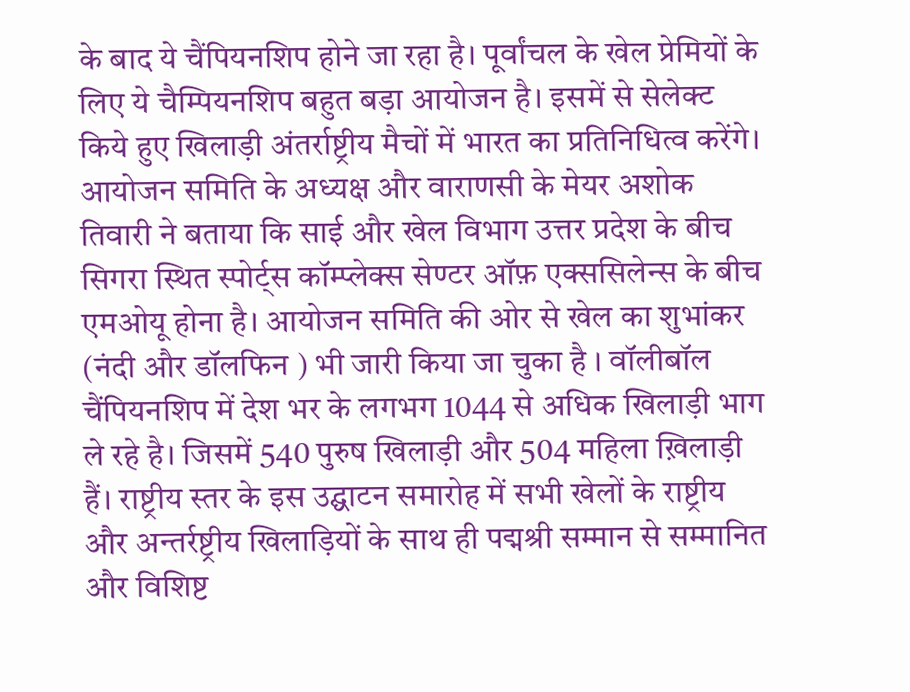के बाद ये चैंपियनशिप होने जा रहा है। पूर्वांचल के खेल प्रेमियों के लिए ये चैम्पियनशिप बहुत बड़ा आयोजन है। इसमें से सेलेक्ट किये हुए खिलाड़ी अंतर्राष्ट्रीय मैचों में भारत का प्रतिनिधित्व करेंगे। आयोजन समिति के अध्यक्ष और वाराणसी के मेयर अशोक तिवारी ने बताया कि साई और खेल विभाग उत्तर प्रदेश के बीच सिगरा स्थित स्पोर्ट्स कॉम्प्लेक्स सेण्टर ऑफ़ एक्ससिलेन्स के बीच एमओयू होना है। आयोजन समिति की ओर से खेल का शुभांकर (नंदी और डॉलफिन ) भी जारी किया जा चुका है । वॉलीबॉल चैंपियनशिप में देश भर के लगभग 1044 से अधिक खिलाड़ी भाग ले रहे है। जिसमें 540 पुरुष खिलाड़ी और 504 महिला ख़िलाड़ी हैं। राष्ट्रीय स्तर के इस उद्घाटन समारोह में सभी खेलों के राष्ट्रीय और अन्तर्रष्ट्रीय खिलाड़ियों के साथ ही पद्मश्री सम्मान से सम्मानित और विशिष्ट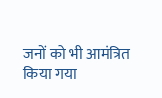जनों को भी आमंत्रित किया गया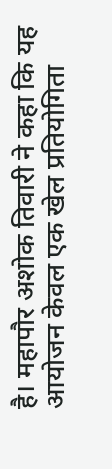है। महापौर अशोक तिवारी ने कहा कि यह आयोजन केवल एक खेल प्रतियोगिता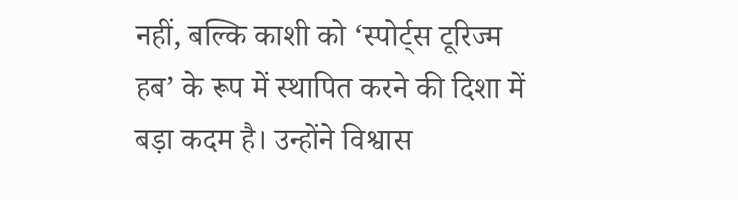नहीं, बल्कि काशी को ‘स्पोर्ट्स टूरिज्म हब’ के रूप में स्थापित करने की दिशा में बड़ा कदम है। उन्होंने विश्वास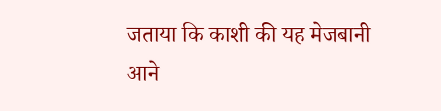जताया कि काशी की यह मेजबानी आने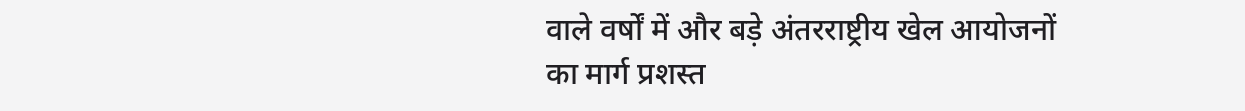वाले वर्षों में और बड़े अंतरराष्ट्रीय खेल आयोजनों का मार्ग प्रशस्त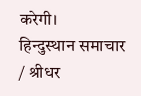करेगी।
हिन्दुस्थान समाचार / श्रीधर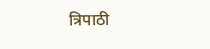त्रिपाठी